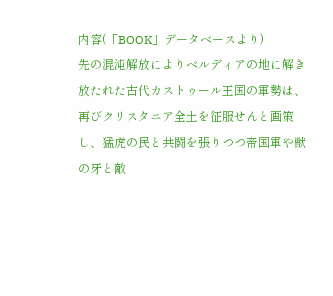内容(「BOOK」データベースより)
先の混沌解放によりベルディアの地に解き放たれた古代カストゥール王国の軍勢は、再びクリスタニア全土を征服せんと画策し、猛虎の民と共闘を張りつつ帝国軍や獣の牙と敵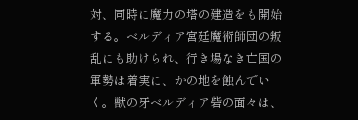対、同時に魔力の塔の建造をも開始する。ベルディア宮廷魔術師団の叛乱にも助けられ、行き場なき亡国の軍勢は着実に、かの地を蝕んでいく。獣の牙ベルディア砦の面々は、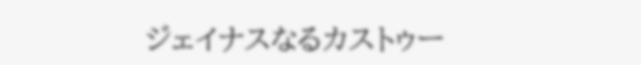ジェイナスなるカストゥー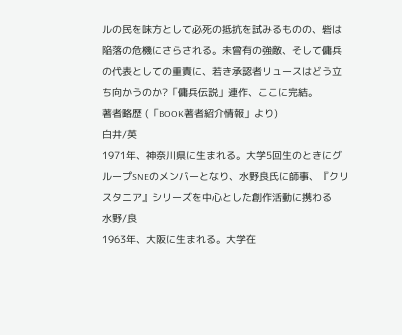ルの民を味方として必死の抵抗を試みるものの、砦は陥落の危機にさらされる。未曾有の強敵、そして傭兵の代表としての重責に、若き承認者リュースはどう立ち向かうのか?「傭兵伝説」連作、ここに完結。
著者略歴 (「BOOK著者紹介情報」より)
白井/英
1971年、神奈川県に生まれる。大学5回生のときにグループSNEのメンバーとなり、水野良氏に師事、『クリスタニア』シリーズを中心とした創作活動に携わる
水野/良
1963年、大阪に生まれる。大学在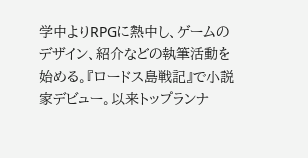学中よりRPGに熱中し、ゲームのデザイン、紹介などの執筆活動を始める。『ロードス島戦記』で小説家デビュー。以来トップランナ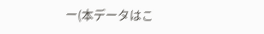ー(本データはこ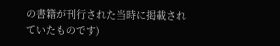の書籍が刊行された当時に掲載されていたものです)